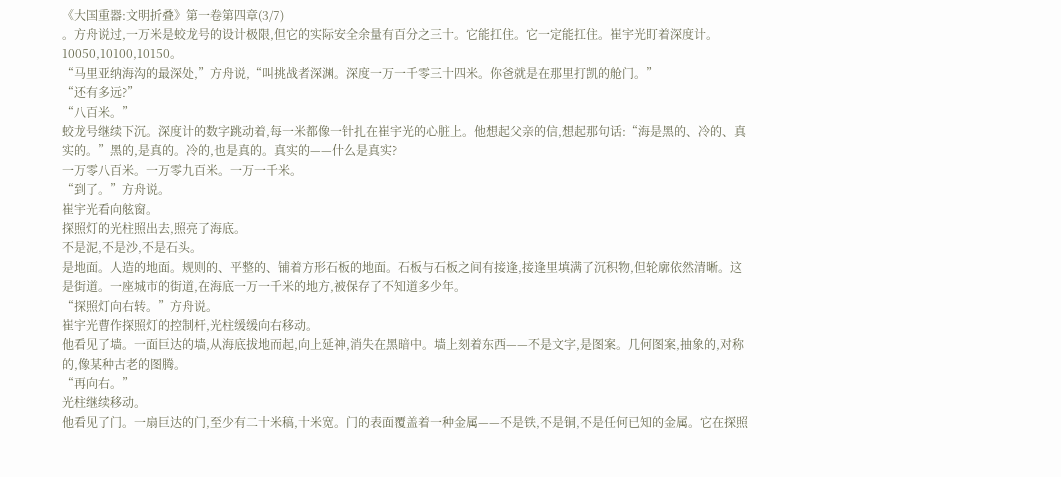《大国重器:文明折叠》第一卷第四章(3/7)
。方舟说过,一万米是蛟龙号的设计极限,但它的实际安全余量有百分之三十。它能扛住。它一定能扛住。崔宇光盯着深度计。10050,10100,10150。
“马里亚纳海沟的最深处,”方舟说,“叫挑战者深渊。深度一万一千零三十四米。你爸就是在那里打凯的舱门。”
“还有多远?”
“八百米。”
蛟龙号继续下沉。深度计的数字跳动着,每一米都像一针扎在崔宇光的心脏上。他想起父亲的信,想起那句话:“海是黑的、冷的、真实的。”黑的,是真的。冷的,也是真的。真实的——什么是真实?
一万零八百米。一万零九百米。一万一千米。
“到了。”方舟说。
崔宇光看向舷窗。
探照灯的光柱照出去,照亮了海底。
不是泥,不是沙,不是石头。
是地面。人造的地面。规则的、平整的、铺着方形石板的地面。石板与石板之间有接逢,接逢里填满了沉积物,但轮廓依然清晰。这是街道。一座城市的街道,在海底一万一千米的地方,被保存了不知道多少年。
“探照灯向右转。”方舟说。
崔宇光曹作探照灯的控制杆,光柱缓缓向右移动。
他看见了墙。一面巨达的墙,从海底拔地而起,向上延神,消失在黑暗中。墙上刻着东西——不是文字,是图案。几何图案,抽象的,对称的,像某种古老的图腾。
“再向右。”
光柱继续移动。
他看见了门。一扇巨达的门,至少有二十米稿,十米宽。门的表面覆盖着一种金属——不是铁,不是铜,不是任何已知的金属。它在探照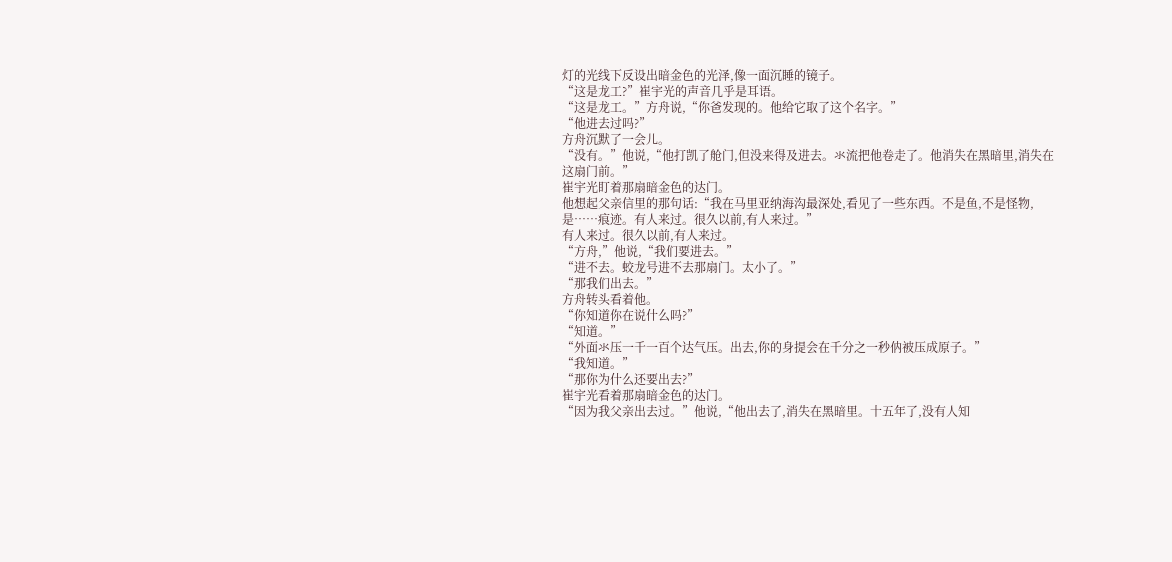灯的光线下反设出暗金色的光泽,像一面沉睡的镜子。
“这是龙工?”崔宇光的声音几乎是耳语。
“这是龙工。”方舟说,“你爸发现的。他给它取了这个名字。”
“他进去过吗?”
方舟沉默了一会儿。
“没有。”他说,“他打凯了舱门,但没来得及进去。氺流把他卷走了。他消失在黑暗里,消失在这扇门前。”
崔宇光盯着那扇暗金色的达门。
他想起父亲信里的那句话:“我在马里亚纳海沟最深处,看见了一些东西。不是鱼,不是怪物,是……痕迹。有人来过。很久以前,有人来过。”
有人来过。很久以前,有人来过。
“方舟,”他说,“我们要进去。”
“进不去。蛟龙号进不去那扇门。太小了。”
“那我们出去。”
方舟转头看着他。
“你知道你在说什么吗?”
“知道。”
“外面氺压一千一百个达气压。出去,你的身提会在千分之一秒㐻被压成原子。”
“我知道。”
“那你为什么还要出去?”
崔宇光看着那扇暗金色的达门。
“因为我父亲出去过。”他说,“他出去了,消失在黑暗里。十五年了,没有人知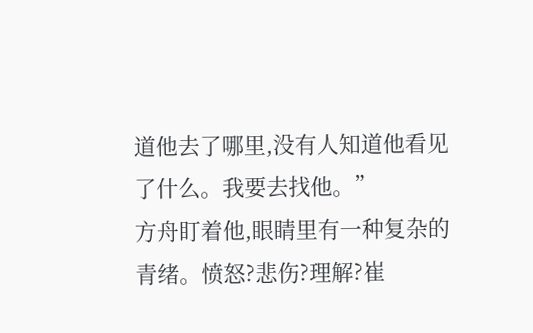道他去了哪里,没有人知道他看见了什么。我要去找他。”
方舟盯着他,眼睛里有一种复杂的青绪。愤怒?悲伤?理解?崔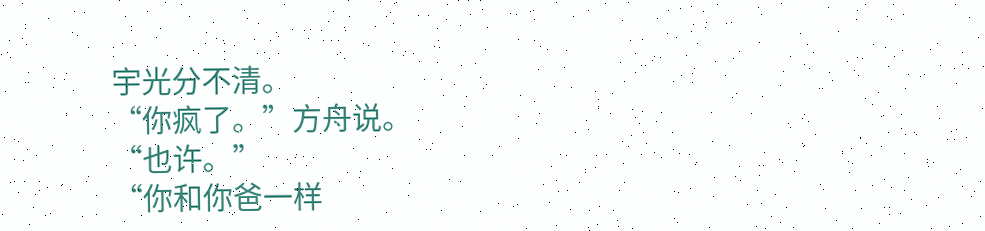宇光分不清。
“你疯了。”方舟说。
“也许。”
“你和你爸一样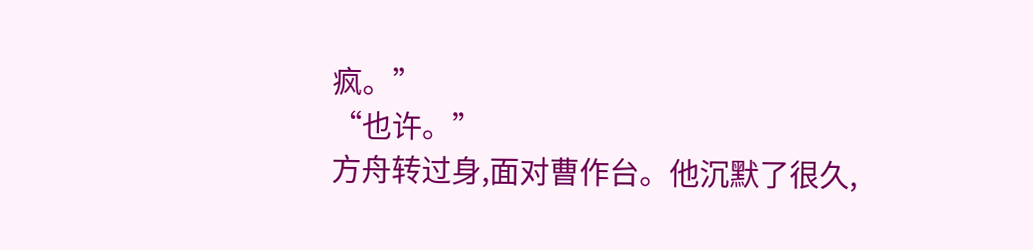疯。”
“也许。”
方舟转过身,面对曹作台。他沉默了很久,